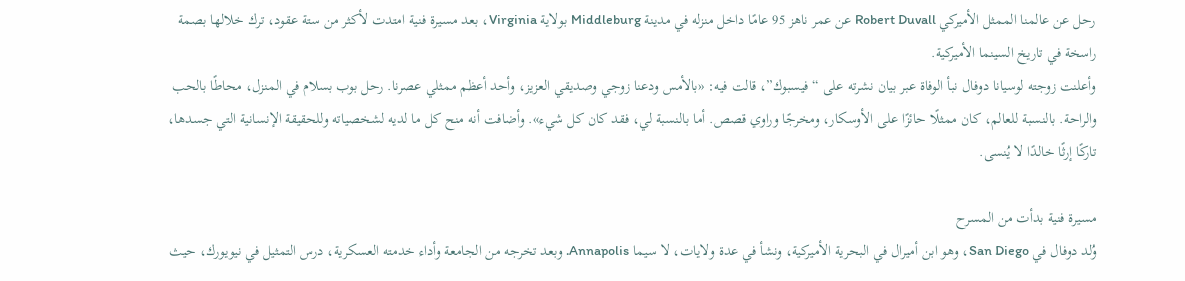رحل عن عالمنا الممثل الأميركي Robert Duvall عن عمر ناهز 95 عامًا داخل منزله في مدينة Middleburg بولاية Virginia، بعد مسيرة فنية امتدت لأكثر من ستة عقود، ترك خلالها بصمة راسخة في تاريخ السينما الأميركية.
وأعلنت زوجته لوسيانا دوفال نبأ الوفاة عبر بيان نشرته على “فيسبوك”، قالت فيه: «بالأمس ودعنا زوجي وصديقي العزيز، وأحد أعظم ممثلي عصرنا. رحل بوب بسلام في المنزل، محاطًا بالحب والراحة. بالنسبة للعالم، كان ممثلًا حائزًا على الأوسكار، ومخرجًا وراوي قصص. أما بالنسبة لي، فقد كان كل شيء». وأضافت أنه منح كل ما لديه لشخصياته وللحقيقة الإنسانية التي جسدها، تاركًا إرثًا خالدًا لا يُنسى.

مسيرة فنية بدأت من المسرح
وُلد دوفال في San Diego، وهو ابن أميرال في البحرية الأميركية، ونشأ في عدة ولايات، لا سيما Annapolis. وبعد تخرجه من الجامعة وأداء خدمته العسكرية، درس التمثيل في نيويورك، حيث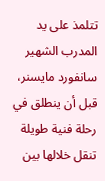تتلمذ على يد المدرب الشهير سانفورد مايسنر، قبل أن ينطلق في رحلة فنية طويلة تنقل خلالها بين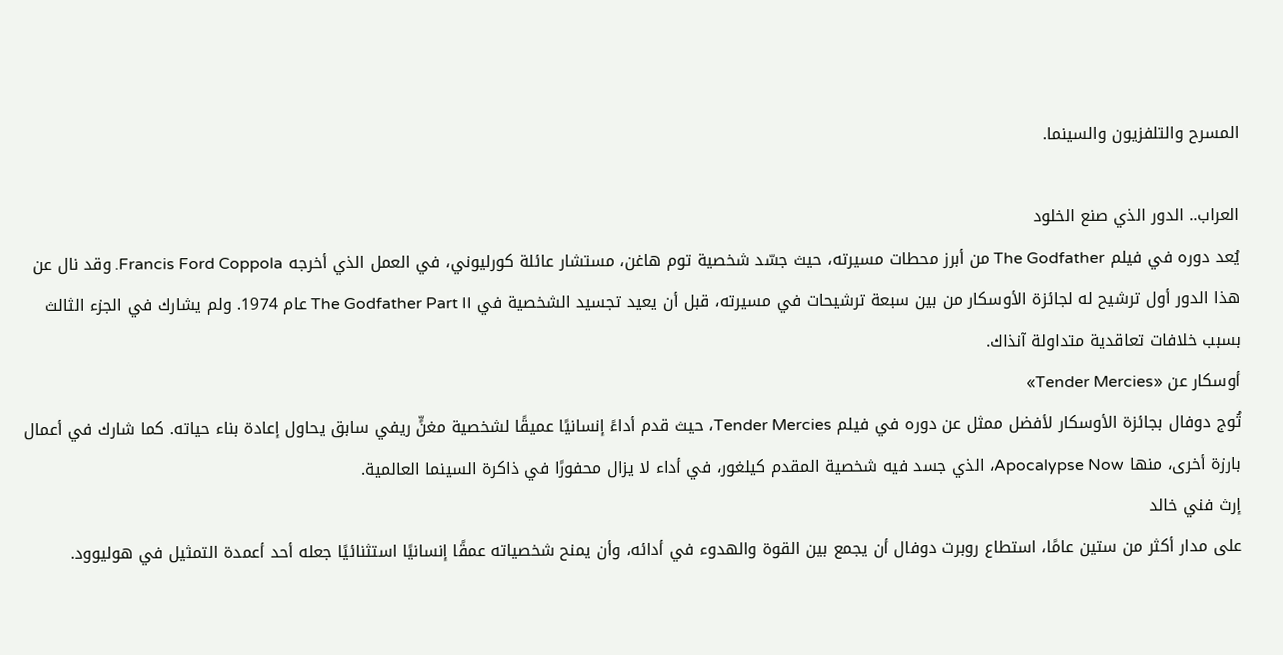المسرح والتلفزيون والسينما.

العراب.. الدور الذي صنع الخلود
يُعد دوره في فيلم The Godfather من أبرز محطات مسيرته، حيث جسّد شخصية توم هاغن، مستشار عائلة كورليوني، في العمل الذي أخرجه Francis Ford Coppola. وقد نال عن هذا الدور أول ترشيح له لجائزة الأوسكار من بين سبعة ترشيحات في مسيرته، قبل أن يعيد تجسيد الشخصية في The Godfather Part II عام 1974. ولم يشارك في الجزء الثالث بسبب خلافات تعاقدية متداولة آنذاك.
أوسكار عن «Tender Mercies»
تُوج دوفال بجائزة الأوسكار لأفضل ممثل عن دوره في فيلم Tender Mercies، حيث قدم أداءً إنسانيًا عميقًا لشخصية مغنٍّ ريفي سابق يحاول إعادة بناء حياته. كما شارك في أعمال بارزة أخرى، منها Apocalypse Now، الذي جسد فيه شخصية المقدم كيلغور، في أداء لا يزال محفورًا في ذاكرة السينما العالمية.
إرث فني خالد
على مدار أكثر من ستين عامًا، استطاع روبرت دوفال أن يجمع بين القوة والهدوء في أدائه، وأن يمنح شخصياته عمقًا إنسانيًا استثنائيًا جعله أحد أعمدة التمثيل في هوليوود.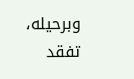وبرحيله، تفقد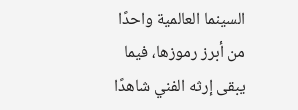السينما العالمية واحدًا من أبرز رموزها، فيما يبقى إرثه الفني شاهدًا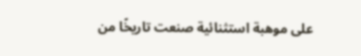على موهبة استثنائية صنعت تاريخًا من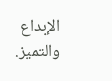الإبداع والتميز.